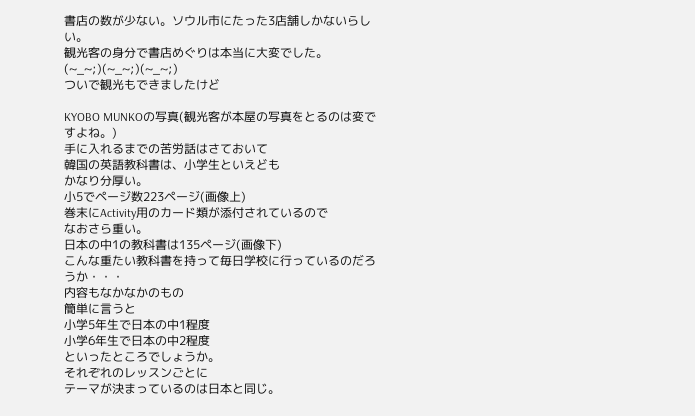書店の数が少ない。ソウル市にたった3店舗しかないらしい。
観光客の身分で書店めぐりは本当に大変でした。(~_~;)(~_~;)(~_~;)
ついで観光もできましたけど

KYOBO MUNKOの写真(観光客が本屋の写真をとるのは変ですよね。)
手に入れるまでの苦労話はさておいて
韓国の英語教科書は、小学生といえども
かなり分厚い。
小5でページ数223ページ(画像上)
巻末にActivity用のカード類が添付されているので
なおさら重い。
日本の中1の教科書は135ページ(画像下)
こんな重たい教科書を持って毎日学校に行っているのだろうか・・・
内容もなかなかのもの
簡単に言うと
小学5年生で日本の中1程度
小学6年生で日本の中2程度
といったところでしょうか。
それぞれのレッスンごとに
テーマが決まっているのは日本と同じ。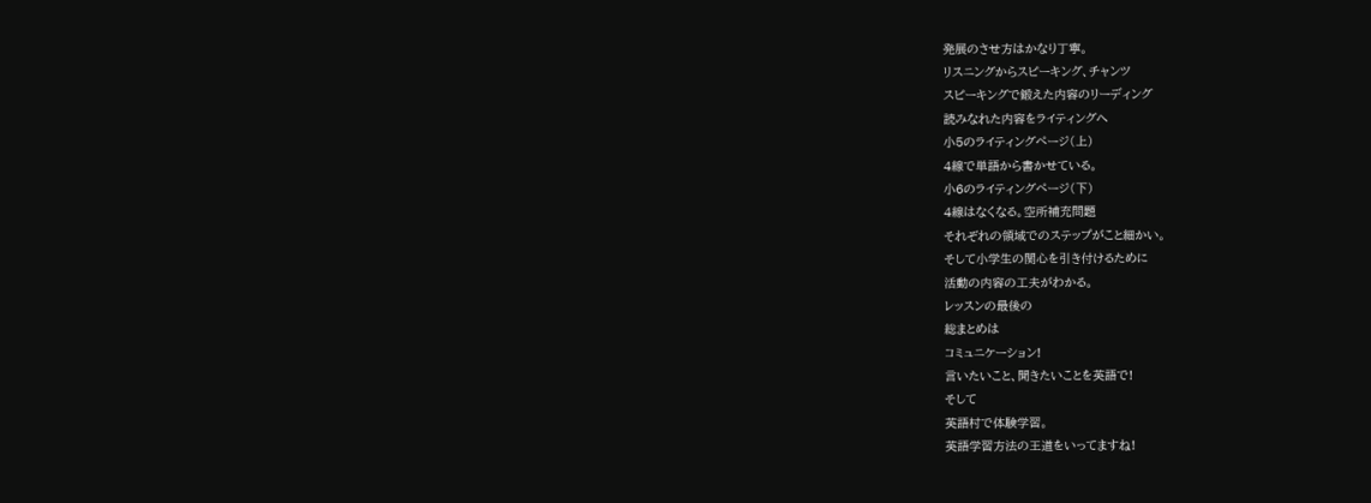発展のさせ方はかなり丁寧。
リスニングからスピーキング、チャンツ
スピーキングで鍛えた内容のリーディング
読みなれた内容をライティングへ
小5のライティングページ(上)
4線で単語から書かせている。
小6のライティングページ(下)
4線はなくなる。空所補充問題
それぞれの領域でのステップがこと細かい。
そして小学生の関心を引き付けるために
活動の内容の工夫がわかる。
レッスンの最後の
総まとめは
コミュニケーション!
言いたいこと、聞きたいことを英語で!
そして
英語村で体験学習。
英語学習方法の王道をいってますね!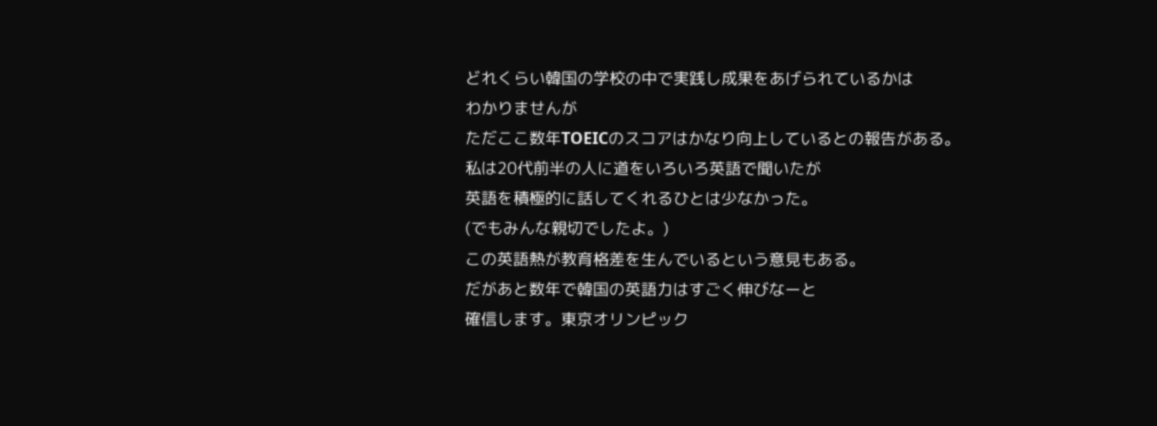どれくらい韓国の学校の中で実践し成果をあげられているかは
わかりませんが
ただここ数年TOEICのスコアはかなり向上しているとの報告がある。
私は20代前半の人に道をいろいろ英語で聞いたが
英語を積極的に話してくれるひとは少なかった。
(でもみんな親切でしたよ。)
この英語熱が教育格差を生んでいるという意見もある。
だがあと数年で韓国の英語力はすごく伸びなーと
確信します。東京オリンピック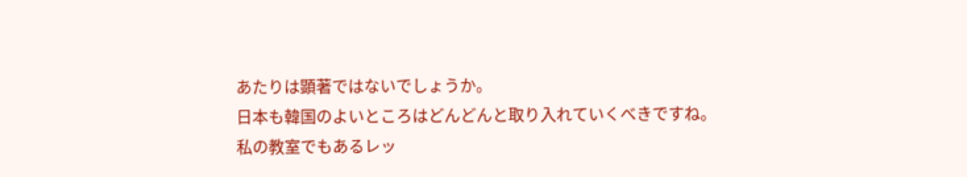あたりは顕著ではないでしょうか。
日本も韓国のよいところはどんどんと取り入れていくべきですね。
私の教室でもあるレッ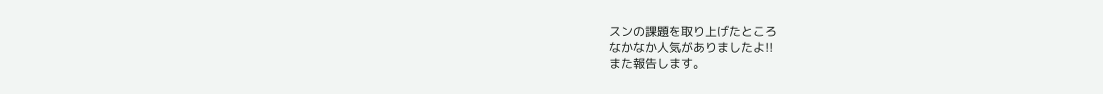スンの課題を取り上げたところ
なかなか人気がありましたよ!!
また報告します。